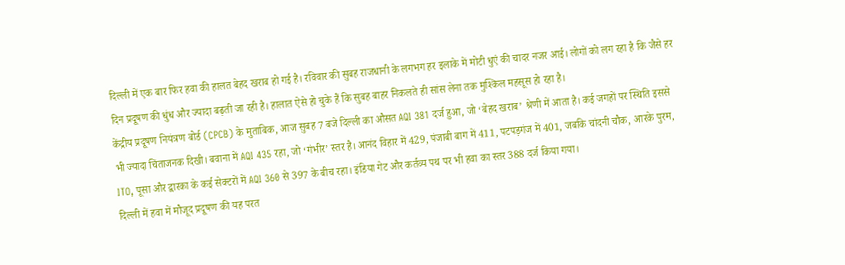दिल्ली में एक बार फिर हवा की हालत बेहद खराब हो गई है। रविवार की सुबह राजधानी के लगभग हर इलाके में मोटी धुएं की चादर नजर आई। लोगों को लग रहा है कि जैसे हर दिन प्रदूषण की धुंध और ज्यादा बढ़ती जा रही है। हालात ऐसे हो चुके हैं कि सुबह बाहर निकलते ही सांस लेना तक मुश्किल महसूस हो रहा है।
केंद्रीय प्रदूषण नियंत्रण बोर्ड (CPCB) के मुताबिक, आज सुबह 7 बजे दिल्ली का औसत AQI 381 दर्ज हुआ, जो ‘बेहद खराब’ श्रेणी में आता है। कई जगहों पर स्थिति इससे भी ज्यादा चिंताजनक दिखी। बवाना में AQI 435 रहा, जो ‘गंभीर’ स्तर है। आनंद विहार में 429, पंजाबी बाग में 411, पटपड़गंज में 401, जबकि चांदनी चौक, आरके पुरम, ITO, पूसा और द्वारका के कई सेक्टरों में AQI 360 से 397 के बीच रहा। इंडिया गेट और कर्तव्य पथ पर भी हवा का स्तर 388 दर्ज किया गया।
दिल्ली में हवा में मौजूद प्रदूषण की यह परत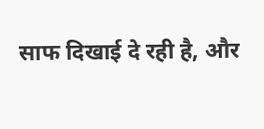साफ दिखाई दे रही है, और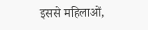इससे महिलाओं,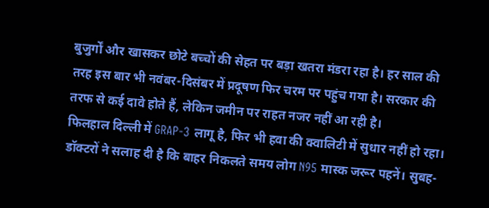बुजुर्गों और खासकर छोटे बच्चों की सेहत पर बड़ा खतरा मंडरा रहा है। हर साल की तरह इस बार भी नवंबर-दिसंबर में प्रदूषण फिर चरम पर पहुंच गया है। सरकार की तरफ से कई दावे होते हैं, लेकिन जमीन पर राहत नजर नहीं आ रही है।
फिलहाल दिल्ली में GRAP-3 लागू है, फिर भी हवा की क्वालिटी में सुधार नहीं हो रहा। डॉक्टरों ने सलाह दी है कि बाहर निकलते समय लोग N95 मास्क जरूर पहनें। सुबह-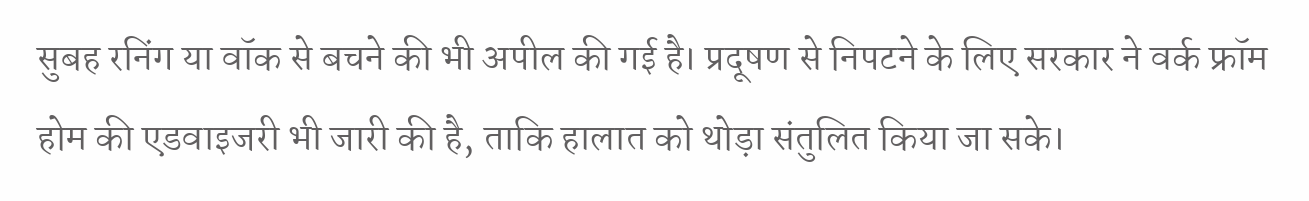सुबह रनिंग या वॉक से बचने की भी अपील की गई है। प्रदूषण से निपटने के लिए सरकार ने वर्क फ्रॉम होम की एडवाइजरी भी जारी की है, ताकि हालात को थोड़ा संतुलित किया जा सके।